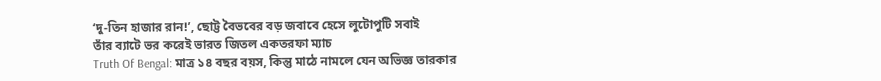‘দু-তিন হাজার রান!’, ছোট্ট বৈভবের বড় জবাবে হেসে লুটোপুটি সবাই
তাঁর ব্যাটে ভর করেই ভারত জিতল একতরফা ম্যাচ
Truth Of Bengal: মাত্র ১৪ বছর বয়স, কিন্তু মাঠে নামলে যেন অভিজ্ঞ তারকার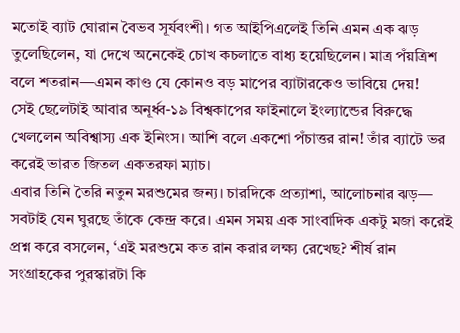মতোই ব্যাট ঘোরান বৈভব সূর্যবংশী। গত আইপিএলেই তিনি এমন এক ঝড় তুলেছিলেন, যা দেখে অনেকেই চোখ কচলাতে বাধ্য হয়েছিলেন। মাত্র পঁয়ত্রিশ বলে শতরান—এমন কাণ্ড যে কোনও বড় মাপের ব্যাটারকেও ভাবিয়ে দেয়!
সেই ছেলেটাই আবার অনূর্ধ্ব-১৯ বিশ্বকাপের ফাইনালে ইংল্যান্ডের বিরুদ্ধে খেললেন অবিশ্বাস্য এক ইনিংস। আশি বলে একশো পঁচাত্তর রান! তাঁর ব্যাটে ভর করেই ভারত জিতল একতরফা ম্যাচ।
এবার তিনি তৈরি নতুন মরশুমের জন্য। চারদিকে প্রত্যাশা, আলোচনার ঝড়— সবটাই যেন ঘুরছে তাঁকে কেন্দ্র করে। এমন সময় এক সাংবাদিক একটু মজা করেই প্রশ্ন করে বসলেন, ‘এই মরশুমে কত রান করার লক্ষ্য রেখেছ? শীর্ষ রান সংগ্রাহকের পুরস্কারটা কি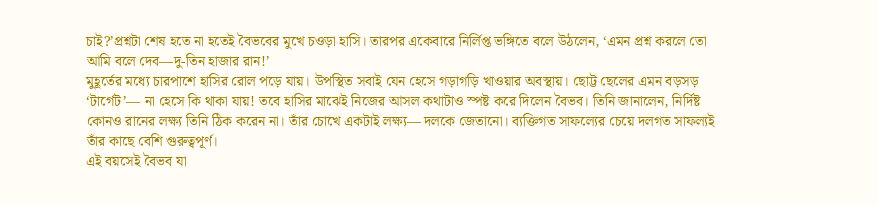চাই?’প্রশ্নটা শেষ হতে না হতেই বৈভবের মুখে চওড়া হাসি। তারপর একেবারে নির্লিপ্ত ভঙ্গিতে বলে উঠলেন, ‘এমন প্রশ্ন করলে তো আমি বলে দেব—দু-তিন হাজার রান!’
মুহূর্তের মধ্যে চারপাশে হাসির রোল পড়ে যায়। উপস্থিত সবাই যেন হেসে গড়াগড়ি খাওয়ার অবস্থায়। ছোট্ট ছেলের এমন বড়সড় ‘টার্গেট’— না হেসে কি থাকা যায়! তবে হাসির মাঝেই নিজের আসল কথাটাও স্পষ্ট করে দিলেন বৈভব। তিনি জানালেন, নির্দিষ্ট কোনও রানের লক্ষ্য তিনি ঠিক করেন না। তাঁর চোখে একটাই লক্ষ্য— দলকে জেতানো। ব্যক্তিগত সাফল্যের চেয়ে দলগত সাফল্যই তাঁর কাছে বেশি গুরুত্বপূর্ণ।
এই বয়সেই বৈভব যা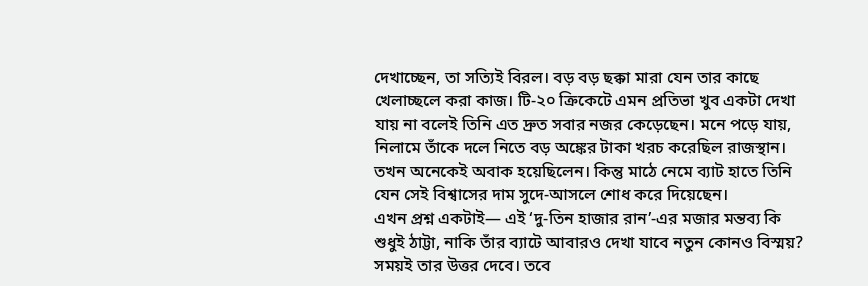দেখাচ্ছেন, তা সত্যিই বিরল। বড় বড় ছক্কা মারা যেন তার কাছে খেলাচ্ছলে করা কাজ। টি-২০ ক্রিকেটে এমন প্রতিভা খুব একটা দেখা যায় না বলেই তিনি এত দ্রুত সবার নজর কেড়েছেন। মনে পড়ে যায়, নিলামে তাঁকে দলে নিতে বড় অঙ্কের টাকা খরচ করেছিল রাজস্থান। তখন অনেকেই অবাক হয়েছিলেন। কিন্তু মাঠে নেমে ব্যাট হাতে তিনি যেন সেই বিশ্বাসের দাম সুদে-আসলে শোধ করে দিয়েছেন।
এখন প্রশ্ন একটাই— এই ‘দু-তিন হাজার রান’-এর মজার মন্তব্য কি শুধুই ঠাট্টা, নাকি তাঁর ব্যাটে আবারও দেখা যাবে নতুন কোনও বিস্ময়? সময়ই তার উত্তর দেবে। তবে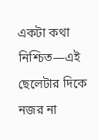একটা কথা নিশ্চিত—এই ছেলেটার দিকে নজর না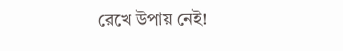রেখে উপায় নেই!